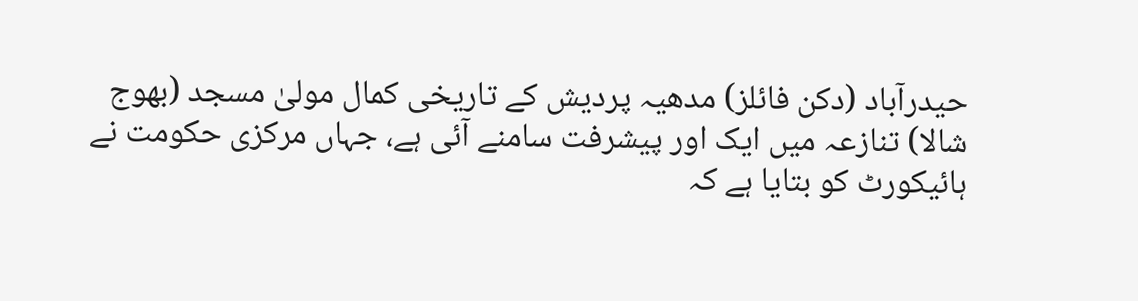حیدرآباد (دکن فائلز) مدھیہ پردیش کے تاریخی کمال مولیٰ مسجد (بھوج شالا) تنازعہ میں ایک اور پیشرفت سامنے آئی ہے، جہاں مرکزی حکومت نے ہائیکورٹ کو بتایا ہے کہ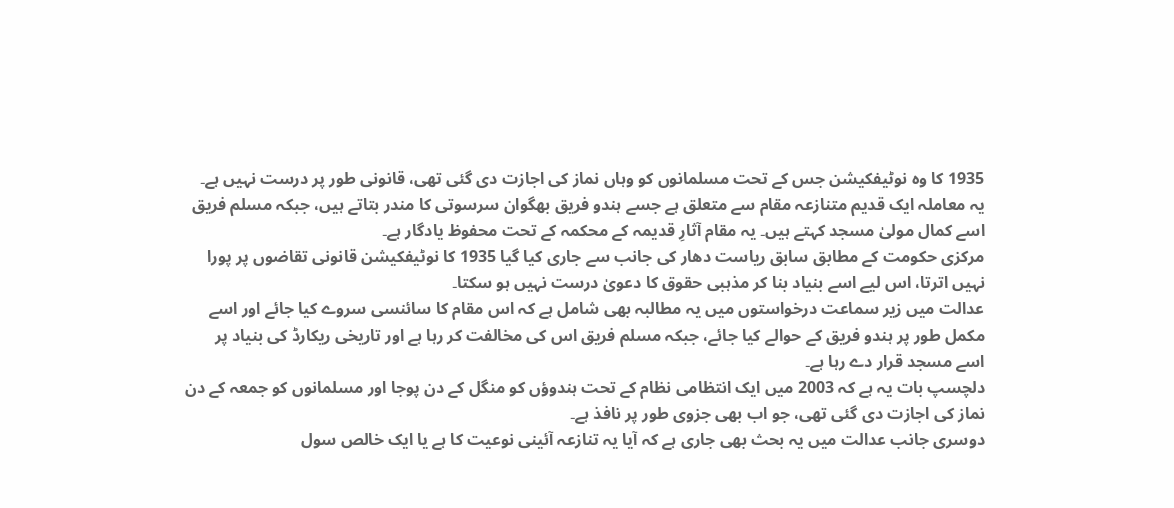1935 کا وہ نوٹیفکیشن جس کے تحت مسلمانوں کو وہاں نماز کی اجازت دی گئی تھی، قانونی طور پر درست نہیں ہے۔
یہ معاملہ ایک قدیم متنازعہ مقام سے متعلق ہے جسے ہندو فریق بھگوان سرسوتی کا مندر بتاتے ہیں، جبکہ مسلم فریق اسے کمال مولیٰ مسجد کہتے ہیں۔ یہ مقام آثارِ قدیمہ کے محکمہ کے تحت محفوظ یادگار ہے۔
مرکزی حکومت کے مطابق سابق ریاست دھار کی جانب سے جاری کیا گیا 1935 کا نوٹیفکیشن قانونی تقاضوں پر پورا نہیں اترتا، اس لیے اسے بنیاد بنا کر مذہبی حقوق کا دعویٰ درست نہیں ہو سکتا۔
عدالت میں زیر سماعت درخواستوں میں یہ مطالبہ بھی شامل ہے کہ اس مقام کا سائنسی سروے کیا جائے اور اسے مکمل طور پر ہندو فریق کے حوالے کیا جائے، جبکہ مسلم فریق اس کی مخالفت کر رہا ہے اور تاریخی ریکارڈ کی بنیاد پر اسے مسجد قرار دے رہا ہے۔
دلچسپ بات یہ ہے کہ 2003 میں ایک انتظامی نظام کے تحت ہندوؤں کو منگل کے دن پوجا اور مسلمانوں کو جمعہ کے دن نماز کی اجازت دی گئی تھی، جو اب بھی جزوی طور پر نافذ ہے۔
دوسری جانب عدالت میں یہ بحث بھی جاری ہے کہ آیا یہ تنازعہ آئینی نوعیت کا ہے یا ایک خالص سول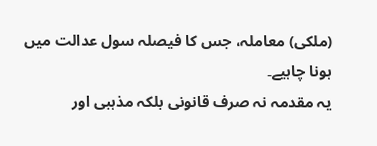(ملکی) معاملہ، جس کا فیصلہ سول عدالت میں ہونا چاہیے۔
یہ مقدمہ نہ صرف قانونی بلکہ مذہبی اور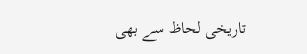تاریخی لحاظ سے بھی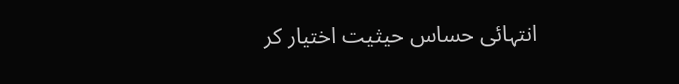انتہائی حساس حیثیت اختیار کر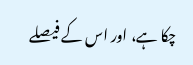چکا ہے، اور اس کے فیصلے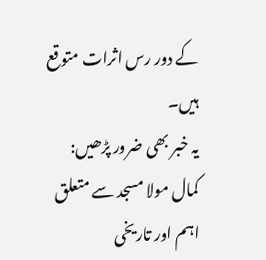کے دور رس اثرات متوقع ہیں۔
یہ خبر بھی ضرور پڑھیں:
کمال مولا مسجد سے متعلق اہم اور تاریخی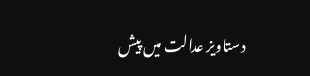دستاویز عدالت میں پیش